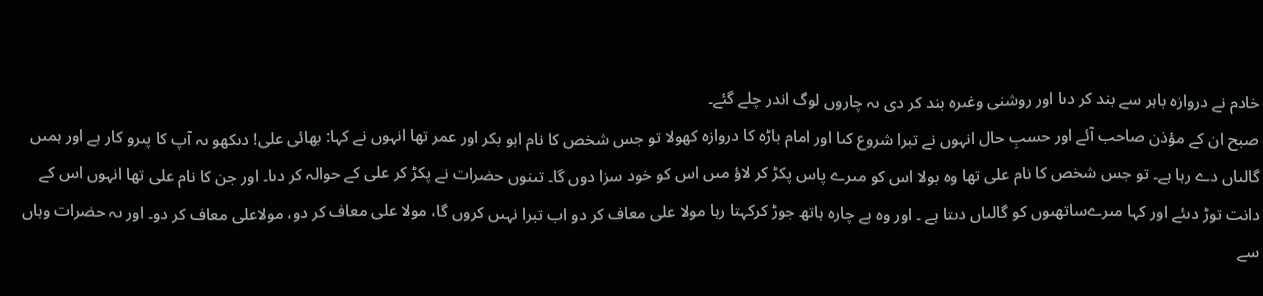خادم نے دروازہ باہر سے بند کر دىا اور روشنى وغىرہ بند کر دى ىہ چاروں لوگ اندر چلے گئے۔
صبح ان کے مؤذن صاحب آئے اور حسبِ حال انہوں نے تبرا شروع کىا اور امام باڑہ کا دروازہ کھولا تو جس شخص کا نام ابو بکر اور عمر تھا انہوں نے کہا: بھائى على! دىکھو ىہ آپ کا پىرو کار ہے اور ہمىں گالىاں دے رہا ہے۔ تو جس شخص کا نام على تھا وہ بولا اس کو مىرے پاس پکڑ کر لاؤ مىں اس کو خود سزا دوں گا۔ تىنوں حضرات نے پکڑ کر على کے حوالہ کر دىا۔ اور جن کا نام على تھا انہوں اس کے دانت توڑ دىئے اور کہا مىرےساتھىوں کو گالىاں دىتا ہے ۔ اور وہ بے چارہ ہاتھ جوڑ کرکہتا رہا مولا على معاف کر دو اب تبرا نہىں کروں گا، مولا على معاف کر دو، مولاعلى معاف کر دو۔ اور ىہ حضرات وہاں سے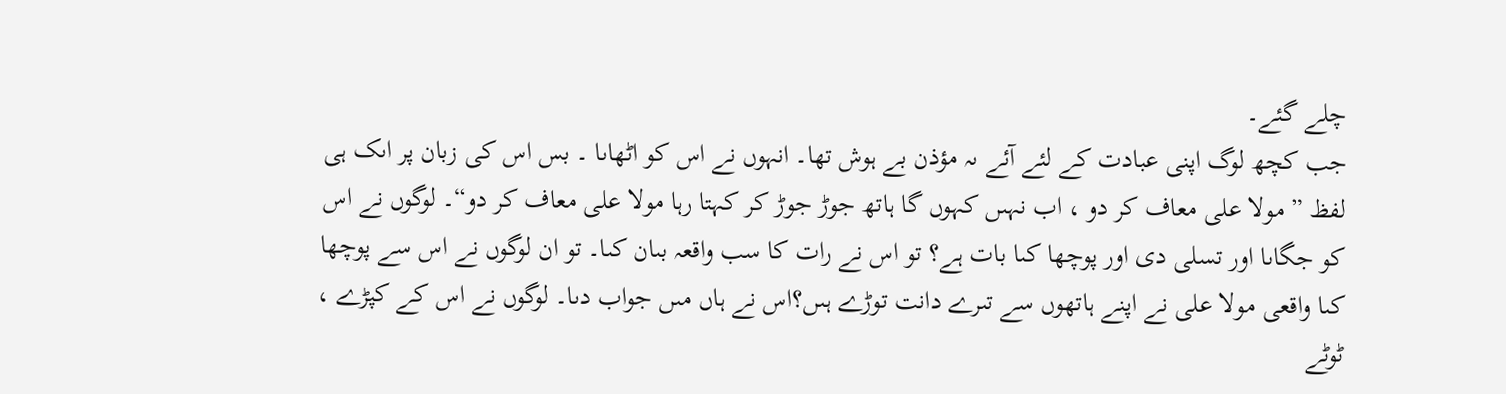چلے گئے۔
جب کچھ لوگ اپنى عبادت کے لئے آئے ىہ مؤذن بے ہوش تھا۔ انہوں نے اس کو اٹھاىا ۔ بس اس کى زبان پر اىک ہى لفظ ” مولا على معاف کر دو ، اب نہىں کہوں گا ہاتھ جوڑ جوڑ کر کہتا رہا مولا على معاف کر دو“۔ لوگوں نے اس کو جگاىا اور تسلى دى اور پوچھا کىا بات ہے؟ تو اس نے رات کا سب واقعہ بىان کىا۔ تو ان لوگوں نے اس سے پوچھا کىا واقعى مولا على نے اپنے ہاتھوں سے تىرے دانت توڑے ہىں؟اس نے ہاں مىں جواب دىا۔ لوگوں نے اس کے کپڑے ، ٹوٹے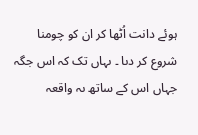ہوئے دانت اُٹھا کر ان کو چومنا شروع کر دىا ۔ ىہاں تک کہ اس جگہ جہاں اس کے ساتھ ىہ واقعہ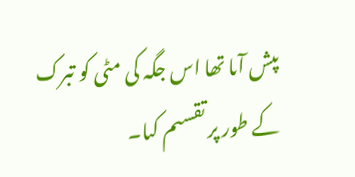پىش آىا تھا اس جگہ کى مٹى کو تبرک کے طور پر تقسىم کىا۔